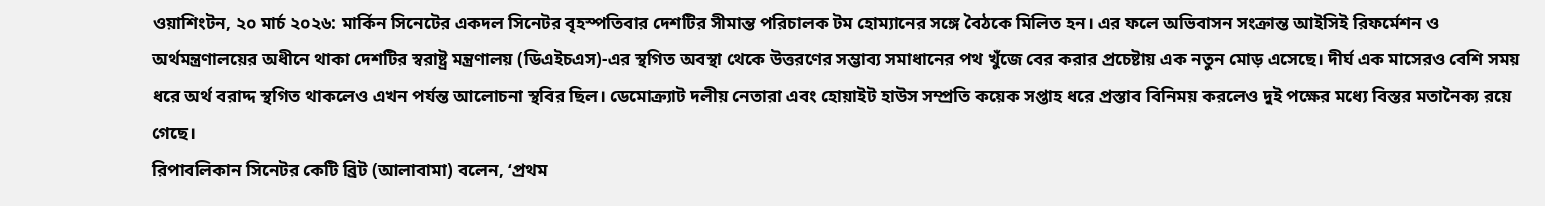ওয়াশিংটন, ২০ মার্চ ২০২৬: মার্কিন সিনেটের একদল সিনেটর বৃহস্পতিবার দেশটির সীমান্ত পরিচালক টম হোম্যানের সঙ্গে বৈঠকে মিলিত হন। এর ফলে অভিবাসন সংক্রান্ত আইসিই রিফর্মেশন ও অর্থমন্ত্রণালয়ের অধীনে থাকা দেশটির স্বরাষ্ট্র মন্ত্রণালয় (ডিএইচএস)-এর স্থগিত অবস্থা থেকে উত্তরণের সম্ভাব্য সমাধানের পথ খুঁজে বের করার প্রচেষ্টায় এক নতুন মোড় এসেছে। দীর্ঘ এক মাসেরও বেশি সময় ধরে অর্থ বরাদ্দ স্থগিত থাকলেও এখন পর্যন্ত আলোচনা স্থবির ছিল। ডেমোক্র্যাট দলীয় নেতারা এবং হোয়াইট হাউস সম্প্রতি কয়েক সপ্তাহ ধরে প্রস্তাব বিনিময় করলেও দুই পক্ষের মধ্যে বিস্তর মতানৈক্য রয়ে গেছে।
রিপাবলিকান সিনেটর কেটি ব্রিট (আলাবামা) বলেন, ‘প্রথম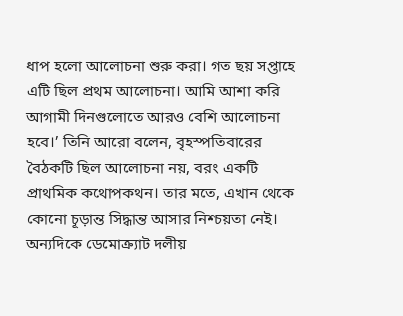ধাপ হলো আলোচনা শুরু করা। গত ছয় সপ্তাহে এটি ছিল প্রথম আলোচনা। আমি আশা করি আগামী দিনগুলোতে আরও বেশি আলোচনা হবে।’ তিনি আরো বলেন, বৃহস্পতিবারের বৈঠকটি ছিল আলোচনা নয়, বরং একটি প্রাথমিক কথোপকথন। তার মতে, এখান থেকে কোনো চূড়ান্ত সিদ্ধান্ত আসার নিশ্চয়তা নেই। অন্যদিকে ডেমোক্র্যাট দলীয়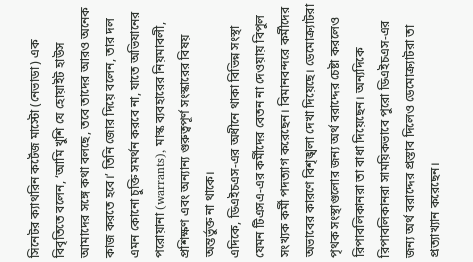সিনেটর ক্যাথরিন কর্টেজ মাস্টো (নেভাডা) এক বিবৃতিতে বলেন, ‘আমি খুশি যে হোয়াইট হাউস আমাদের সঙ্গে কথা বলছে, তবে তাদের আরও অনেক কাজ করতে হবে।’ তিনি জোর দিয়ে বলেন, তার দল এমন কোনো চুক্তি সমর্থন করবে না, যাতে অভিযানের পরোয়ানা (warrants), মাস্ক ব্যবহারের নিয়মাবলী, প্রশিক্ষণ এবং অন্যান্য গুরুত্বপূর্ণ সংস্কারের বিষয় অন্তর্ভুক্ত না থাকে।
এদিকে, ডিএইচএস-এর অধীনে থাকা বিভিন্ন সংস্থা যেমন টিএসএ-এর কর্মীদের বেতন না দেওয়ায় বিপুল সংখ্যক কর্মী পদত্যাগ করেছেন। বিমানবন্দরে কর্মীদের অভাবের কারণে বিশৃঙ্খলা দেখা দিয়েছে। ডেমোক্র্যাটরা পৃথক সংস্থাগুলোর জন্য অর্থ বরাদ্দের চেষ্টা করলেও রিপাবলিকানরা তা বাধা দিয়েছেন। অন্যদিকে রিপাবলিকানরা সাময়িকভাবে পুরো ডিএইচএস-এর জন্য অর্থ বরাদ্দের প্রস্তাব দিলেও ডেমোক্র্যাটরা তা প্রত্যাখ্যান করেছেন।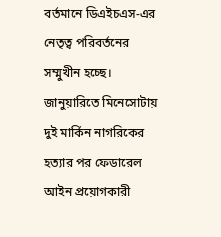বর্তমানে ডিএইচএস-এর নেতৃত্ব পরিবর্তনের সম্মুখীন হচ্ছে। জানুয়ারিতে মিনেসোটায় দুই মার্কিন নাগরিকের হত্যার পর ফেডারেল আইন প্রয়োগকারী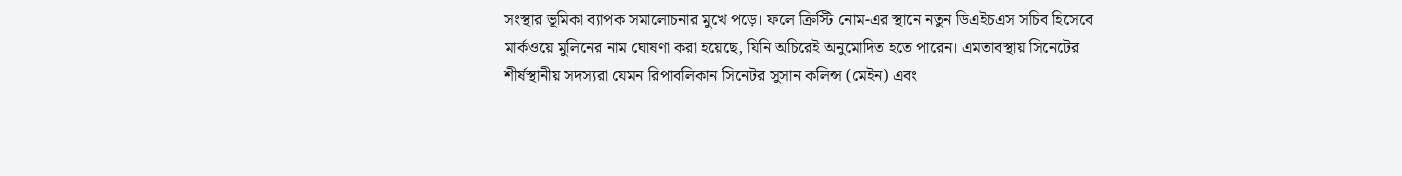সংস্থার ভূমিকা ব্যাপক সমালোচনার মুখে পড়ে। ফলে ক্রিস্টি নোম-এর স্থানে নতুন ডিএইচএস সচিব হিসেবে মার্কওয়ে মুলিনের নাম ঘোষণা করা হয়েছে, যিনি অচিরেই অনুমোদিত হতে পারেন। এমতাবস্থায় সিনেটের শীর্ষস্থানীয় সদস্যরা যেমন রিপাবলিকান সিনেটর সুসান কলিন্স (মেইন) এবং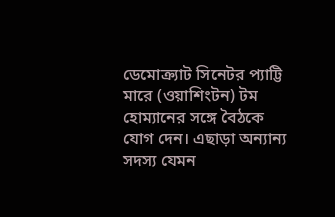ডেমোক্র্যাট সিনেটর প্যাট্টি মারে (ওয়াশিংটন) টম হোম্যানের সঙ্গে বৈঠকে যোগ দেন। এছাড়া অন্যান্য সদস্য যেমন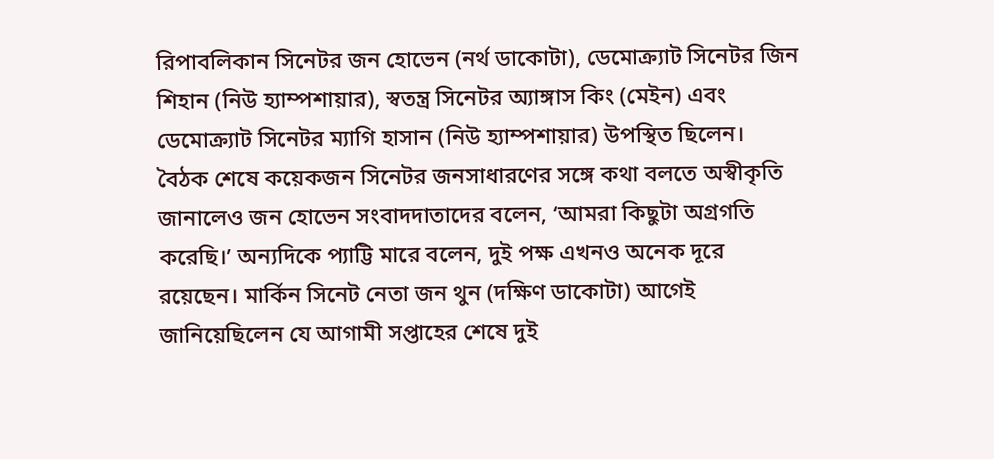রিপাবলিকান সিনেটর জন হোভেন (নর্থ ডাকোটা), ডেমোক্র্যাট সিনেটর জিন শিহান (নিউ হ্যাম্পশায়ার), স্বতন্ত্র সিনেটর অ্যাঙ্গাস কিং (মেইন) এবং ডেমোক্র্যাট সিনেটর ম্যাগি হাসান (নিউ হ্যাম্পশায়ার) উপস্থিত ছিলেন।
বৈঠক শেষে কয়েকজন সিনেটর জনসাধারণের সঙ্গে কথা বলতে অস্বীকৃতি জানালেও জন হোভেন সংবাদদাতাদের বলেন, ‘আমরা কিছুটা অগ্রগতি করেছি।’ অন্যদিকে প্যাট্টি মারে বলেন, দুই পক্ষ এখনও অনেক দূরে রয়েছেন। মার্কিন সিনেট নেতা জন থুন (দক্ষিণ ডাকোটা) আগেই জানিয়েছিলেন যে আগামী সপ্তাহের শেষে দুই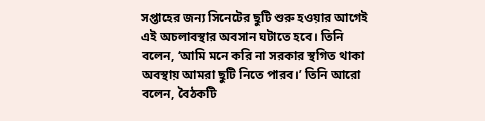সপ্তাহের জন্য সিনেটের ছুটি শুরু হওয়ার আগেই এই অচলাবস্থার অবসান ঘটাতে হবে। তিনি বলেন, ‘আমি মনে করি না সরকার স্থগিত থাকা অবস্থায় আমরা ছুটি নিতে পারব।’ তিনি আরো বলেন, বৈঠকটি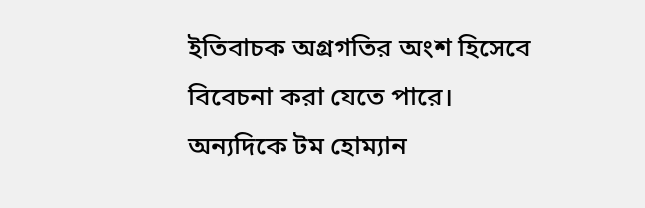ইতিবাচক অগ্রগতির অংশ হিসেবে বিবেচনা করা যেতে পারে। অন্যদিকে টম হোম্যান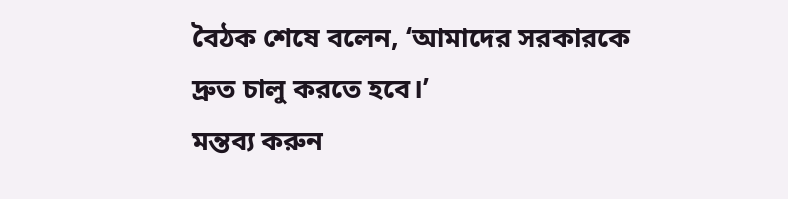বৈঠক শেষে বলেন, ‘আমাদের সরকারকে দ্রুত চালু করতে হবে।’
মন্তব্য করুন